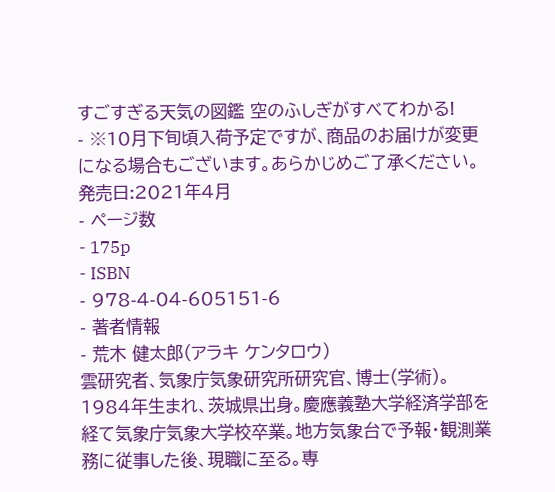すごすぎる天気の図鑑 空のふしぎがすべてわかる!
- ※10月下旬頃入荷予定ですが、商品のお届けが変更になる場合もございます。あらかじめご了承ください。
発売日:2021年4月
- ページ数
- 175p
- ISBN
- 978-4-04-605151-6
- 著者情報
- 荒木 健太郎(アラキ ケンタロウ)
雲研究者、気象庁気象研究所研究官、博士(学術)。1984年生まれ、茨城県出身。慶應義塾大学経済学部を経て気象庁気象大学校卒業。地方気象台で予報・観測業務に従事した後、現職に至る。専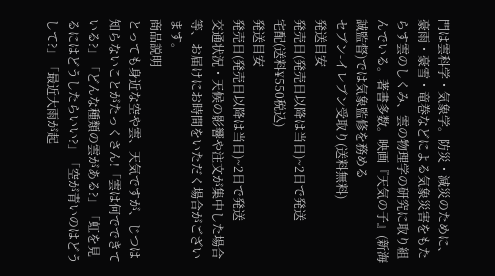門は雲科学・気象学。防災・減災のために、豪雨・豪雪・竜巻などによる気象災害をもたらす雲のしくみ、雲の物理学の研究に取り組んでいる。著書多数。映画『天気の子』(新海誠監督)では気象監修を務める
セブン-イレブン受取り(送料無料)
発送目安
発売日(発売日以降は当日)~2日で発送
宅配(送料¥550税込)
発送目安
発売日(発売日以降は当日)~2日で発送
交通状況・天候の影響や注文が集中した場合等、お届けにお時間をいただく場合がございます。
商品説明
とっても身近な空や雲、天気ですが、じつは知らないことがたっくさん!「雲は何でできている?」「どんな種類の雲がある?」「虹を見るにはどうしたらいい?」「空が青いのはどうして?」「最近大雨が起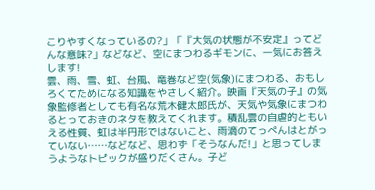こりやすくなっているの?」「『大気の状態が不安定』ってどんな意味?」などなど、空にまつわるギモンに、一気にお答えします!
雲、雨、雪、虹、台風、竜巻など空(気象)にまつわる、おもしろくてためになる知識をやさしく紹介。映画『天気の子』の気象監修者としても有名な荒木健太郎氏が、天気や気象にまつわるとっておきのネタを教えてくれます。積乱雲の自虐的ともいえる性質、虹は半円形ではないこと、雨滴のてっぺんはとがっていない……などなど、思わず「そうなんだ!」と思ってしまうようなトピックが盛りだくさん。子ど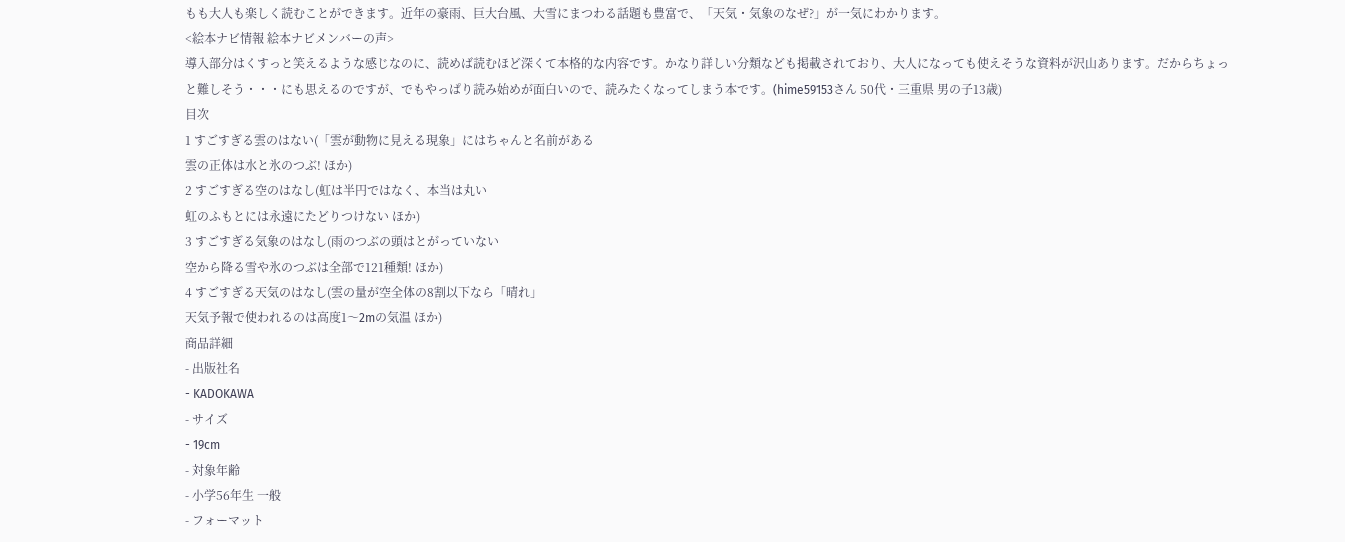もも大人も楽しく読むことができます。近年の豪雨、巨大台風、大雪にまつわる話題も豊富で、「天気・気象のなぜ?」が一気にわかります。
<絵本ナビ情報 絵本ナビメンバーの声>
導入部分はくすっと笑えるような感じなのに、読めば読むほど深くて本格的な内容です。かなり詳しい分類なども掲載されており、大人になっても使えそうな資料が沢山あります。だからちょっと難しそう・・・にも思えるのですが、でもやっぱり読み始めが面白いので、読みたくなってしまう本です。(hime59153さん 50代・三重県 男の子13歳)
目次
1 すごすぎる雲のはない(「雲が動物に見える現象」にはちゃんと名前がある
雲の正体は水と氷のつぶ! ほか)
2 すごすぎる空のはなし(虹は半円ではなく、本当は丸い
虹のふもとには永遠にたどりつけない ほか)
3 すごすぎる気象のはなし(雨のつぶの頭はとがっていない
空から降る雪や氷のつぶは全部で121種類! ほか)
4 すごすぎる天気のはなし(雲の量が空全体の8割以下なら「晴れ」
天気予報で使われるのは高度1〜2mの気温 ほか)
商品詳細
- 出版社名
- KADOKAWA
- サイズ
- 19cm
- 対象年齢
- 小学56年生 一般
- フォーマット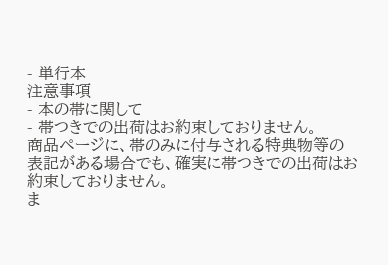- 単行本
注意事項
- 本の帯に関して
- 帯つきでの出荷はお約束しておりません。
商品ページに、帯のみに付与される特典物等の表記がある場合でも、確実に帯つきでの出荷はお約束しておりません。
ま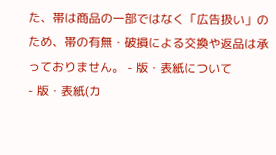た、帯は商品の一部ではなく「広告扱い」のため、帯の有無・破損による交換や返品は承っておりません。 - 版・表紙について
- 版・表紙(カ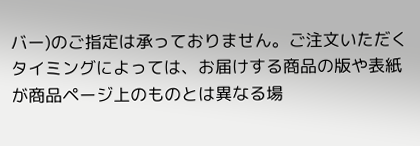バー)のご指定は承っておりません。ご注文いただくタイミングによっては、お届けする商品の版や表紙が商品ページ上のものとは異なる場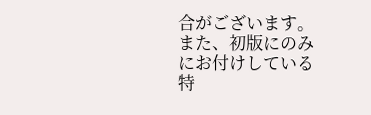合がございます。
また、初版にのみにお付けしている特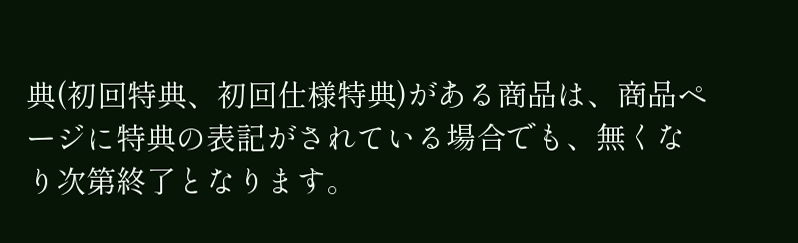典(初回特典、初回仕様特典)がある商品は、商品ページに特典の表記がされている場合でも、無くなり次第終了となります。